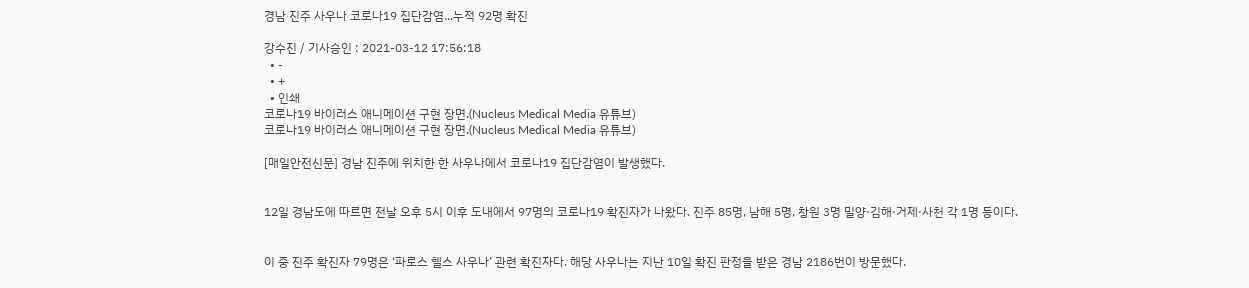경남 진주 사우나 코로나19 집단감염...누적 92명 확진

강수진 / 기사승인 : 2021-03-12 17:56:18
  • -
  • +
  • 인쇄
코로나19 바이러스 애니메이션 구현 장면.(Nucleus Medical Media 유튜브)
코로나19 바이러스 애니메이션 구현 장면.(Nucleus Medical Media 유튜브)

[매일안전신문] 경남 진주에 위치한 한 사우나에서 코로나19 집단감염이 발생했다.


12일 경남도에 따르면 전날 오후 5시 이후 도내에서 97명의 코로나19 확진자가 나왔다. 진주 85명, 남해 5명, 창원 3명 밀양·김해·거제·사천 각 1명 등이다.


이 중 진주 확진자 79명은 ‘파로스 헬스 사우나’ 관련 확진자다. 해당 사우나는 지난 10일 확진 판정을 받은 경남 2186번이 방문했다.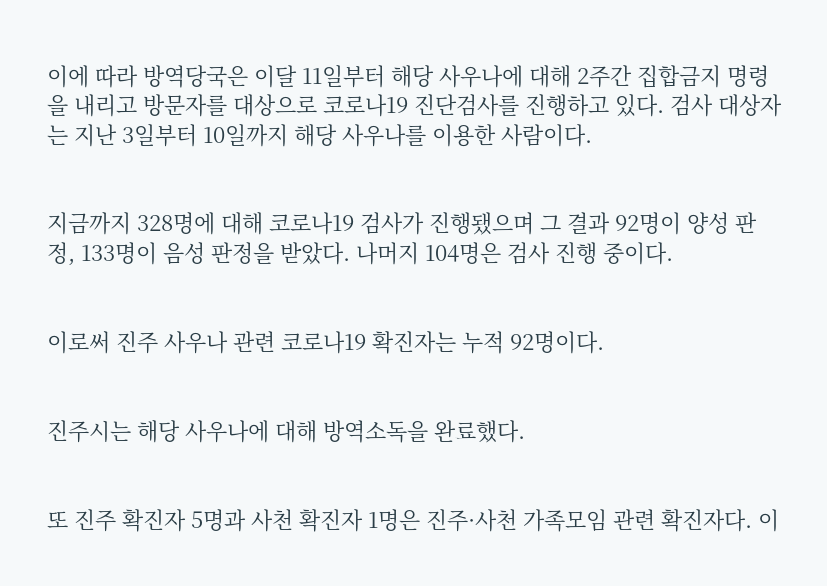이에 따라 방역당국은 이달 11일부터 해당 사우나에 대해 2주간 집합금지 명령을 내리고 방문자를 대상으로 코로나19 진단검사를 진행하고 있다. 검사 대상자는 지난 3일부터 10일까지 해당 사우나를 이용한 사람이다.


지금까지 328명에 대해 코로나19 검사가 진행됐으며 그 결과 92명이 양성 판정, 133명이 음성 판정을 받았다. 나머지 104명은 검사 진행 중이다.


이로써 진주 사우나 관련 코로나19 확진자는 누적 92명이다.


진주시는 해당 사우나에 대해 방역소독을 완료했다.


또 진주 확진자 5명과 사천 확진자 1명은 진주·사천 가족모임 관련 확진자다. 이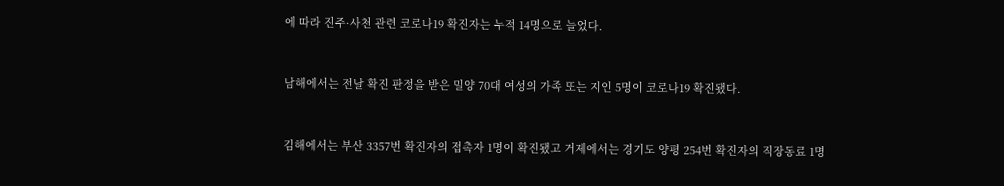에 따라 진주·사천 관련 코로나19 확진자는 누적 14명으로 늘었다.


남해에서는 전날 확진 판정을 받은 밀양 70대 여성의 가족 또는 지인 5명이 코로나19 확진됐다.


김해에서는 부산 3357번 확진자의 접촉자 1명이 확진됐고 거제에서는 경기도 양평 254번 확진자의 직장동료 1명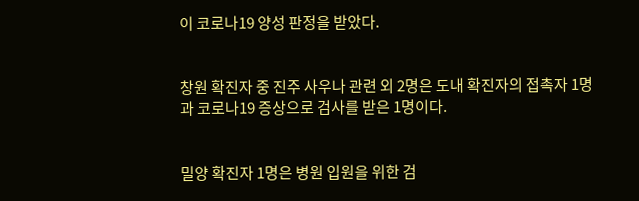이 코로나19 양성 판정을 받았다.


창원 확진자 중 진주 사우나 관련 외 2명은 도내 확진자의 접촉자 1명과 코로나19 증상으로 검사를 받은 1명이다.


밀양 확진자 1명은 병원 입원을 위한 검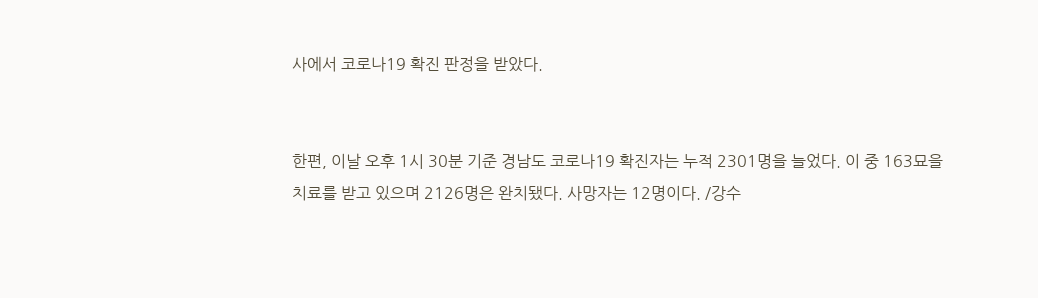사에서 코로나19 확진 판정을 받았다.


한편, 이날 오후 1시 30분 기준 경남도 코로나19 확진자는 누적 2301명을 늘었다. 이 중 163묘을 치료를 받고 있으며 2126명은 완치됐다. 사망자는 12명이다. /강수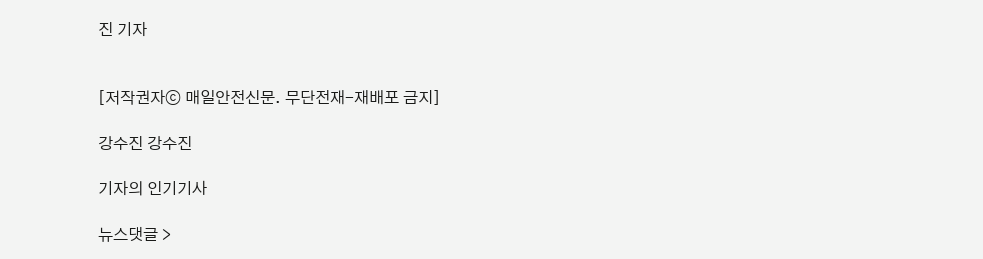진 기자


[저작권자ⓒ 매일안전신문. 무단전재-재배포 금지]

강수진 강수진

기자의 인기기사

뉴스댓글 >